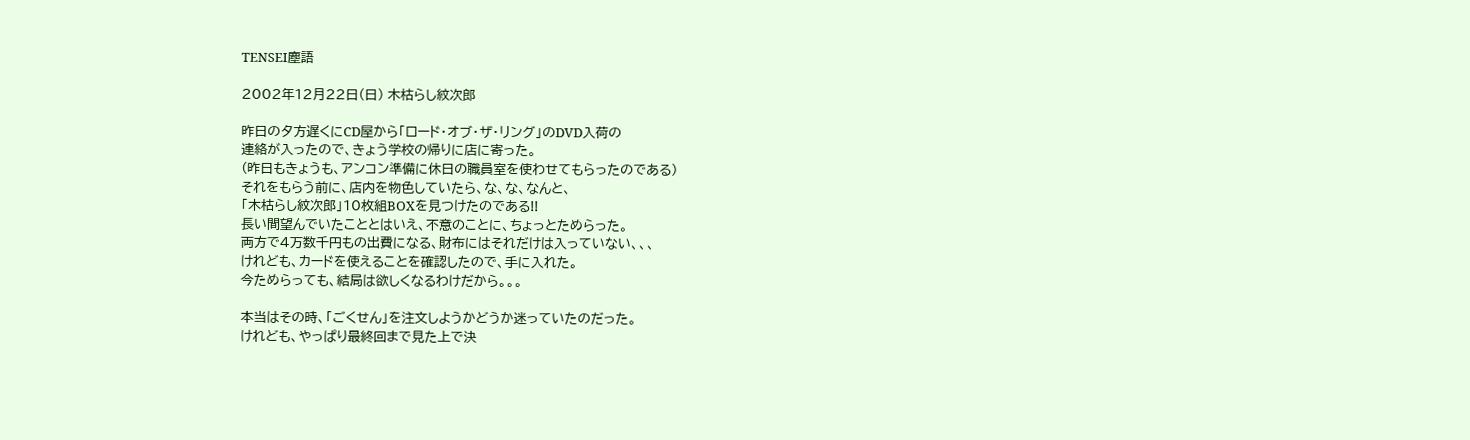TENSEI塵語

2002年12月22日(日) 木枯らし紋次郎

昨日の夕方遅くにCD屋から「ロード・オブ・ザ・リング」のDVD入荷の
連絡が入ったので、きょう学校の帰りに店に寄った。
(昨日もきょうも、アンコン準備に休日の職員室を使わせてもらったのである)
それをもらう前に、店内を物色していたら、な、な、なんと、
「木枯らし紋次郎」10枚組BOXを見つけたのである!!
長い間望んでいたこととはいえ、不意のことに、ちょっとためらった。
両方で4万数千円もの出費になる、財布にはそれだけは入っていない、、、
けれども、カードを使えることを確認したので、手に入れた。
今ためらっても、結局は欲しくなるわけだから。。。

本当はその時、「ごくせん」を注文しようかどうか迷っていたのだった。
けれども、やっぱり最終回まで見た上で決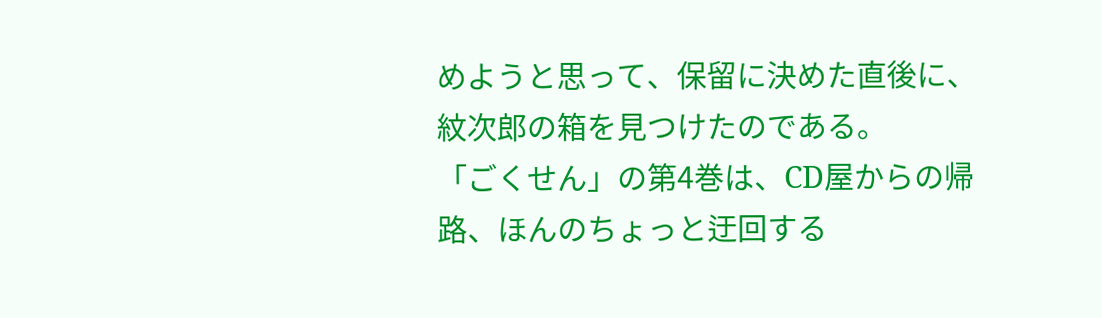めようと思って、保留に決めた直後に、
紋次郎の箱を見つけたのである。
「ごくせん」の第4巻は、CD屋からの帰路、ほんのちょっと迂回する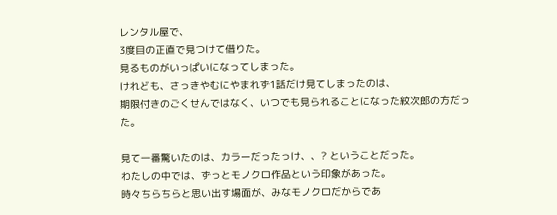レンタル屋で、
3度目の正直で見つけて借りた。
見るものがいっぱいになってしまった。
けれども、さっきやむにやまれず1話だけ見てしまったのは、
期限付きのごくせんではなく、いつでも見られることになった紋次郎の方だった。

見て一番驚いたのは、カラーだったっけ、、? ということだった。
わたしの中では、ずっとモノクロ作品という印象があった。
時々ちらちらと思い出す場面が、みなモノクロだからであ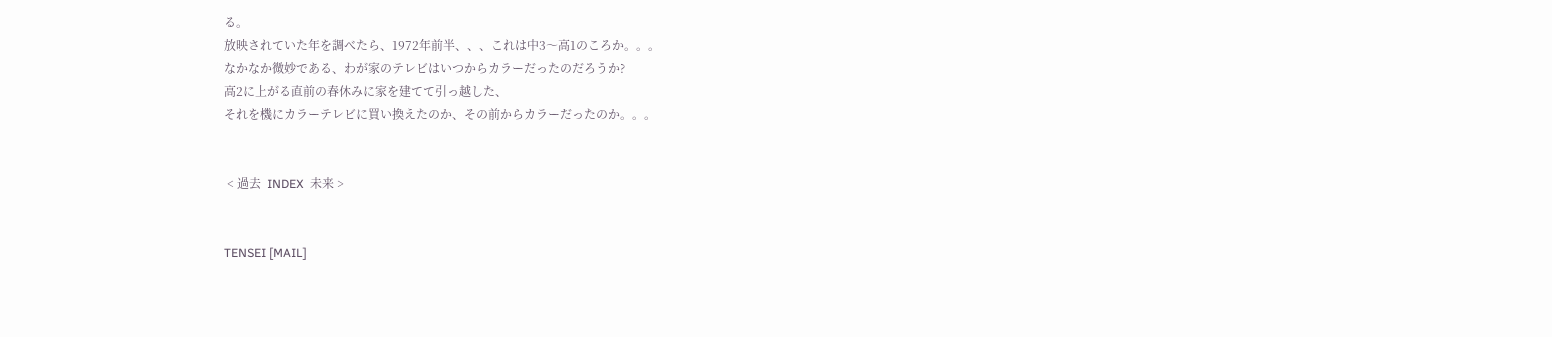る。
放映されていた年を調べたら、1972年前半、、、これは中3〜高1のころか。。。
なかなか微妙である、わが家のテレビはいつからカラーだったのだろうか?
高2に上がる直前の春休みに家を建てて引っ越した、
それを機にカラーテレビに買い換えたのか、その前からカラーだったのか。。。


 < 過去  INDEX  未来 >


TENSEI [MAIL]